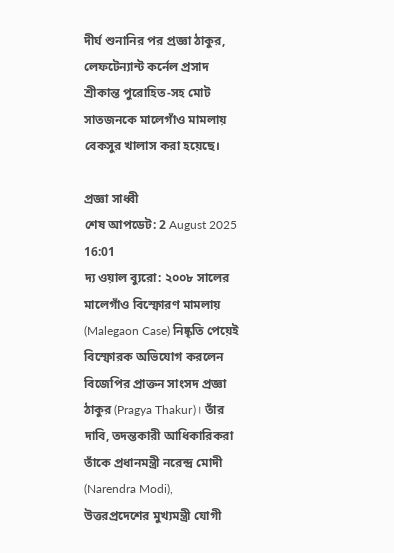দীর্ঘ শুনানির পর প্রজ্ঞা ঠাকুর, লেফটেন্যান্ট কর্নেল প্রসাদ শ্রীকান্ত পুরোহিত-সহ মোট সাতজনকে মালেগাঁও মামলায় বেকসুর খালাস করা হয়েছে।

প্রজ্ঞা সাধ্বী
শেষ আপডেট: 2 August 2025 16:01
দ্য ওয়াল ব্যুরো: ২০০৮ সালের মালেগাঁও বিস্ফোরণ মামলায় (Malegaon Case) নিষ্কৃতি পেয়েই বিস্ফোরক অভিযোগ করলেন বিজেপির প্রাক্তন সাংসদ প্রজ্ঞা ঠাকুর (Pragya Thakur)। তাঁর দাবি, তদন্তকারী আধিকারিকরা তাঁকে প্রধানমন্ত্রী নরেন্দ্র মোদী (Narendra Modi), উত্তরপ্রদেশের মুখ্যমন্ত্রী যোগী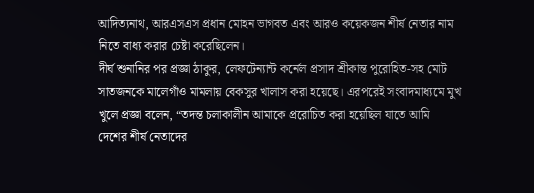আদিত্যনাথ, আরএসএস প্রধান মোহন ভাগবত এবং আরও কয়েকজন শীর্ষ নেতার নাম নিতে বাধ্য করার চেষ্টা করেছিলেন।
দীর্ঘ শুনানির পর প্রজ্ঞা ঠাকুর, লেফটেন্যান্ট কর্নেল প্রসাদ শ্রীকান্ত পুরোহিত-সহ মোট সাতজনকে মালেগাঁও মামলায় বেকসুর খালাস করা হয়েছে। এরপরেই সংবাদমাধ্যমে মুখ খুলে প্রজ্ঞা বলেন, “তদন্ত চলাকালীন আমাকে প্ররোচিত করা হয়েছিল যাতে আমি দেশের শীর্ষ নেতাদের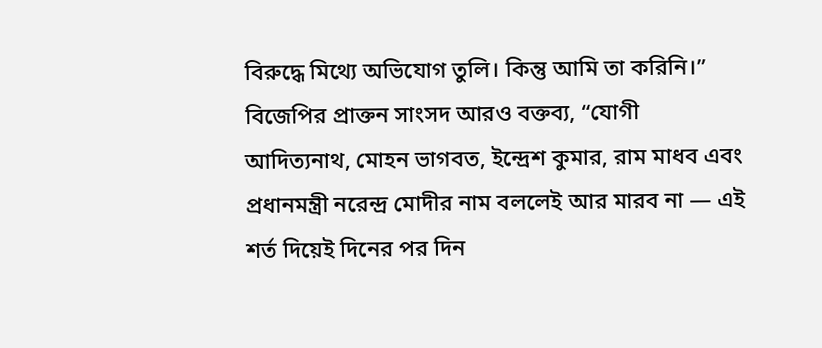বিরুদ্ধে মিথ্যে অভিযোগ তুলি। কিন্তু আমি তা করিনি।”
বিজেপির প্রাক্তন সাংসদ আরও বক্তব্য, “যোগী আদিত্যনাথ, মোহন ভাগবত, ইন্দ্রেশ কুমার, রাম মাধব এবং প্রধানমন্ত্রী নরেন্দ্র মোদীর নাম বললেই আর মারব না — এই শর্ত দিয়েই দিনের পর দিন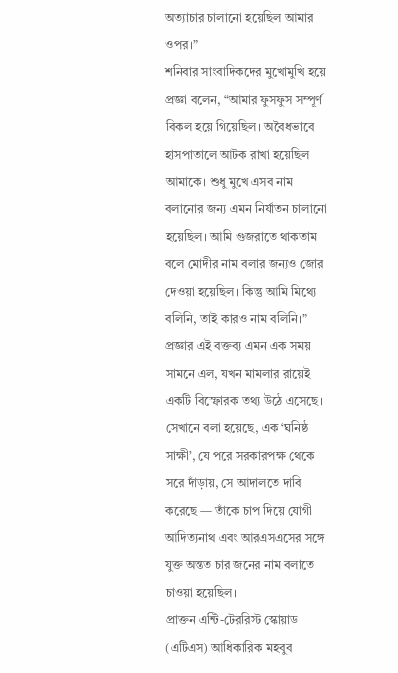অত্যাচার চালানো হয়েছিল আমার ওপর।”
শনিবার সাংবাদিকদের মুখোমুখি হয়ে প্রজ্ঞা বলেন, “আমার ফুসফুস সম্পূর্ণ বিকল হয়ে গিয়েছিল। অবৈধভাবে হাসপাতালে আটক রাখা হয়েছিল আমাকে। শুধু মুখে এসব নাম বলানোর জন্য এমন নির্যাতন চালানো হয়েছিল। আমি গুজরাতে থাকতাম বলে মোদীর নাম বলার জন্যও জোর দেওয়া হয়েছিল। কিন্তু আমি মিথ্যে বলিনি, তাই কারও নাম বলিনি।”
প্রজ্ঞার এই বক্তব্য এমন এক সময় সামনে এল, যখন মামলার রায়েই একটি বিস্ফোরক তথ্য উঠে এসেছে। সেখানে বলা হয়েছে, এক ‘ঘনিষ্ঠ সাক্ষী’, যে পরে সরকারপক্ষ থেকে সরে দাঁড়ায়, সে আদালতে দাবি করেছে — তাঁকে চাপ দিয়ে যোগী আদিত্যনাথ এবং আরএসএসের সঙ্গে যুক্ত অন্তত চার জনের নাম বলাতে চাওয়া হয়েছিল।
প্রাক্তন এন্টি-টেররিস্ট স্কোয়াড (এটিএস) আধিকারিক মহবুব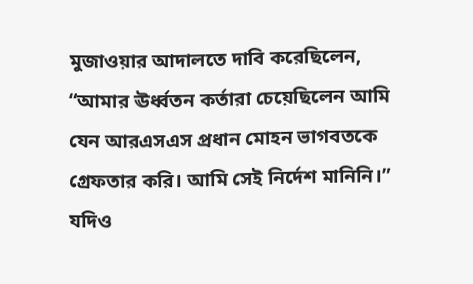মুজাওয়ার আদালতে দাবি করেছিলেন, “আমার ঊর্ধ্বতন কর্তারা চেয়েছিলেন আমি যেন আরএসএস প্রধান মোহন ভাগবতকে গ্রেফতার করি। আমি সেই নির্দেশ মানিনি।” যদিও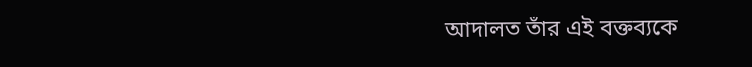আদালত তাঁর এই বক্তব্যকে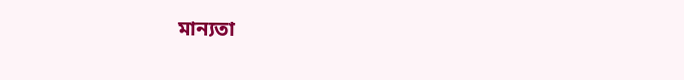মান্যতা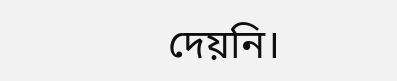দেয়নি।